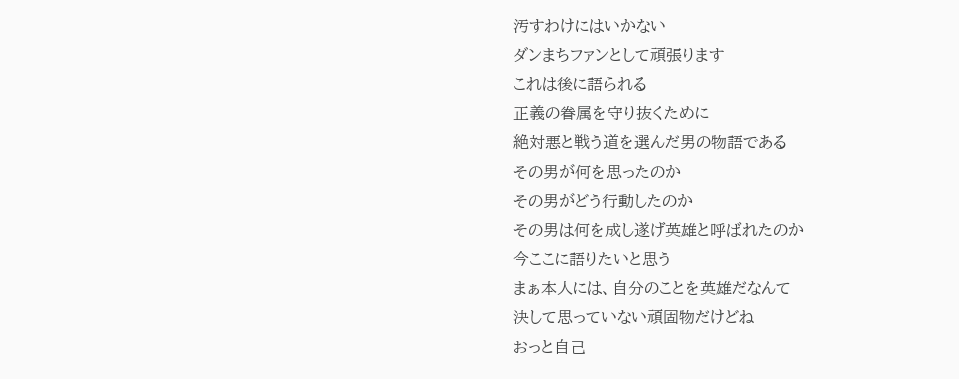汚すわけにはいかない
ダンまちファンとして頑張ります
これは後に語られる
正義の眷属を守り抜くために
絶対悪と戦う道を選んだ男の物語である
その男が何を思ったのか
その男がどう行動したのか
その男は何を成し遂げ英雄と呼ばれたのか
今ここに語りたいと思う
まぁ本人には、自分のことを英雄だなんて
決して思っていない頑固物だけどね
おっと自己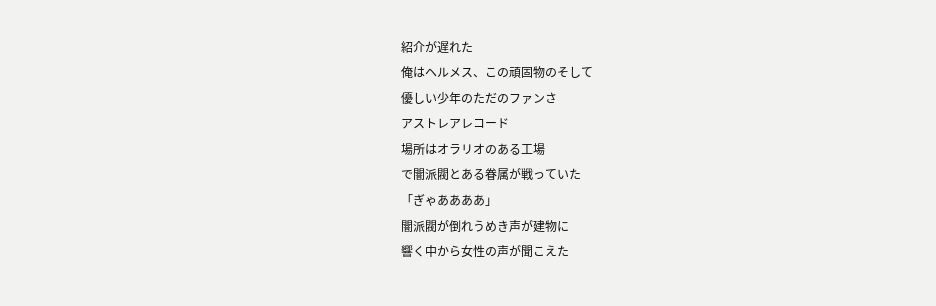紹介が遅れた
俺はヘルメス、この頑固物のそして
優しい少年のただのファンさ
アストレアレコード
場所はオラリオのある工場
で闇派閥とある眷属が戦っていた
「ぎゃああああ」
闇派閥が倒れうめき声が建物に
響く中から女性の声が聞こえた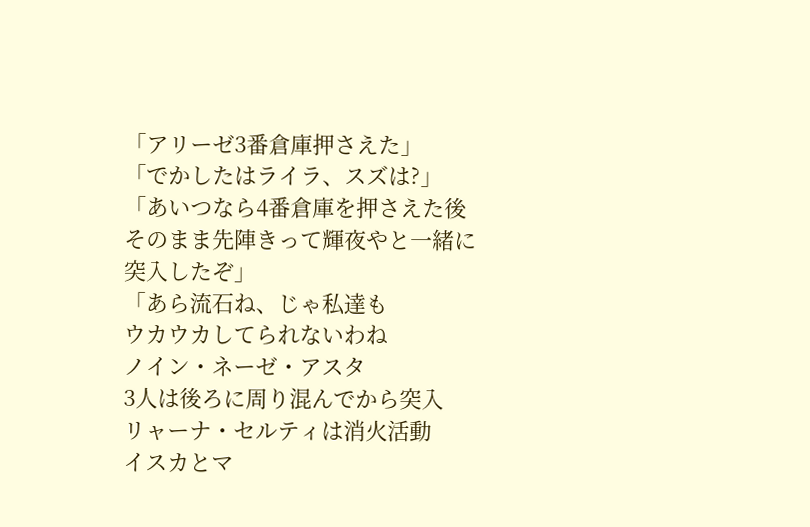「アリーゼ3番倉庫押さえた」
「でかしたはライラ、スズは?」
「あいつなら4番倉庫を押さえた後
そのまま先陣きって輝夜やと一緒に
突入したぞ」
「あら流石ね、じゃ私達も
ウカウカしてられないわね
ノイン・ネーゼ・アスタ
3人は後ろに周り混んでから突入
リャーナ・セルティは消火活動
イスカとマ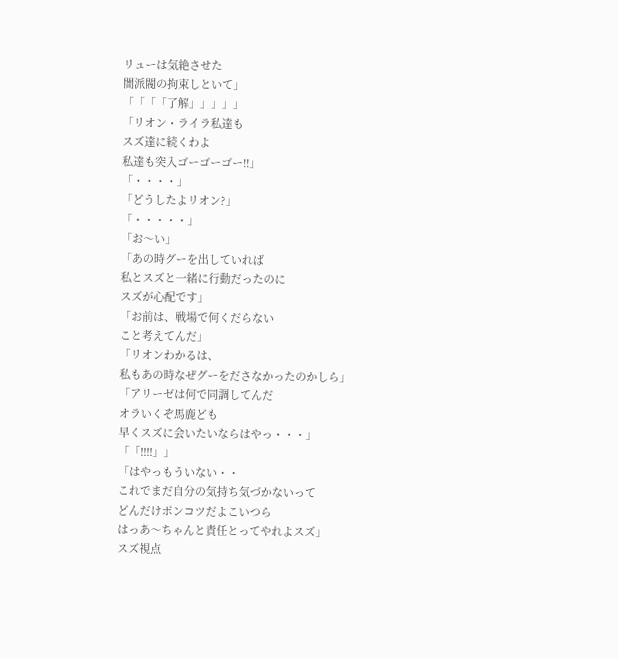リューは気絶させた
闇派閥の拘束しといて」
「「「「了解」」」」」
「リオン・ライラ私達も
スズ達に続くわよ
私達も突入ゴーゴーゴー!!」
「・・・・」
「どうしたよリオン?」
「・・・・・」
「お〜い」
「あの時グーを出していれば
私とスズと一緒に行動だったのに
スズが心配です」
「お前は、戦場で何くだらない
こと考えてんだ」
「リオンわかるは、
私もあの時なぜグーをださなかったのかしら」
「アリーゼは何で同調してんだ
オラいくぞ馬鹿ども
早くスズに会いたいならはやっ・・・」
「「!!!!」」
「はやっもういない・・
これでまだ自分の気持ち気づかないって
どんだけポンコツだよこいつら
はっあ〜ちゃんと責任とってやれよスズ」
スズ視点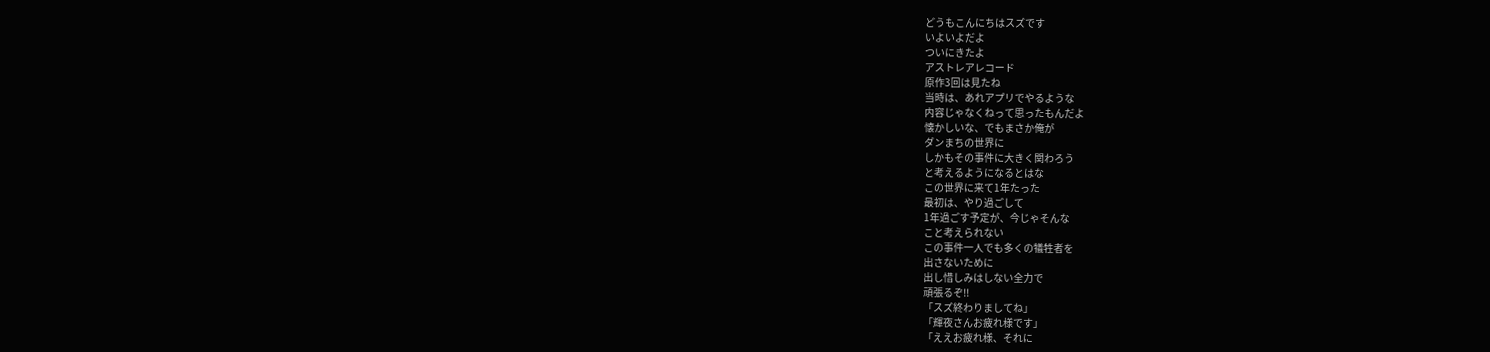どうもこんにちはスズです
いよいよだよ
ついにきたよ
アストレアレコード
原作3回は見たね
当時は、あれアプリでやるような
内容じゃなくねって思ったもんだよ
懐かしいな、でもまさか俺が
ダンまちの世界に
しかもその事件に大きく関わろう
と考えるようになるとはな
この世界に来て1年たった
最初は、やり過ごして
1年過ごす予定が、今じゃそんな
こと考えられない
この事件一人でも多くの犠牲者を
出さないために
出し惜しみはしない全力で
頑張るぞ!!
「スズ終わりましてね」
「輝夜さんお疲れ様です」
「ええお疲れ様、それに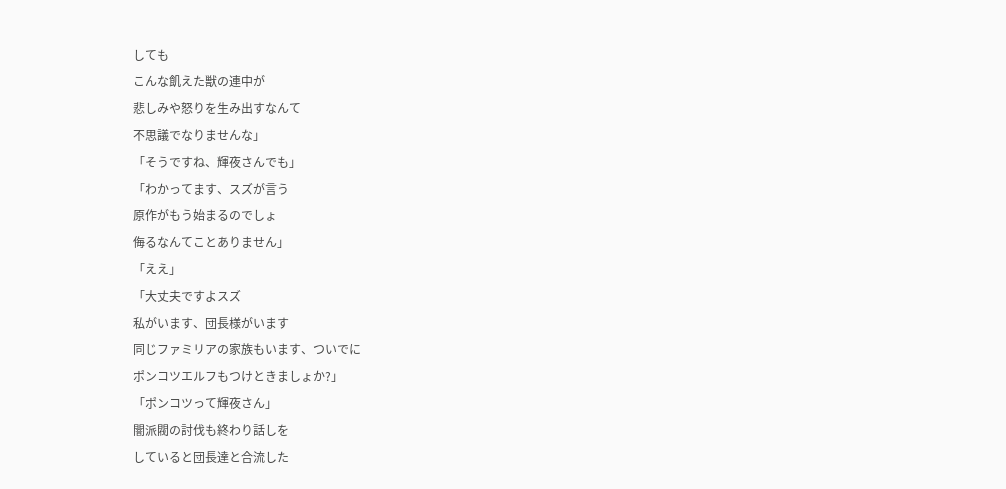しても
こんな飢えた獣の連中が
悲しみや怒りを生み出すなんて
不思議でなりませんな」
「そうですね、輝夜さんでも」
「わかってます、スズが言う
原作がもう始まるのでしょ
侮るなんてことありません」
「ええ」
「大丈夫ですよスズ
私がいます、団長様がいます
同じファミリアの家族もいます、ついでに
ポンコツエルフもつけときましょか?」
「ポンコツって輝夜さん」
闇派閥の討伐も終わり話しを
していると団長達と合流した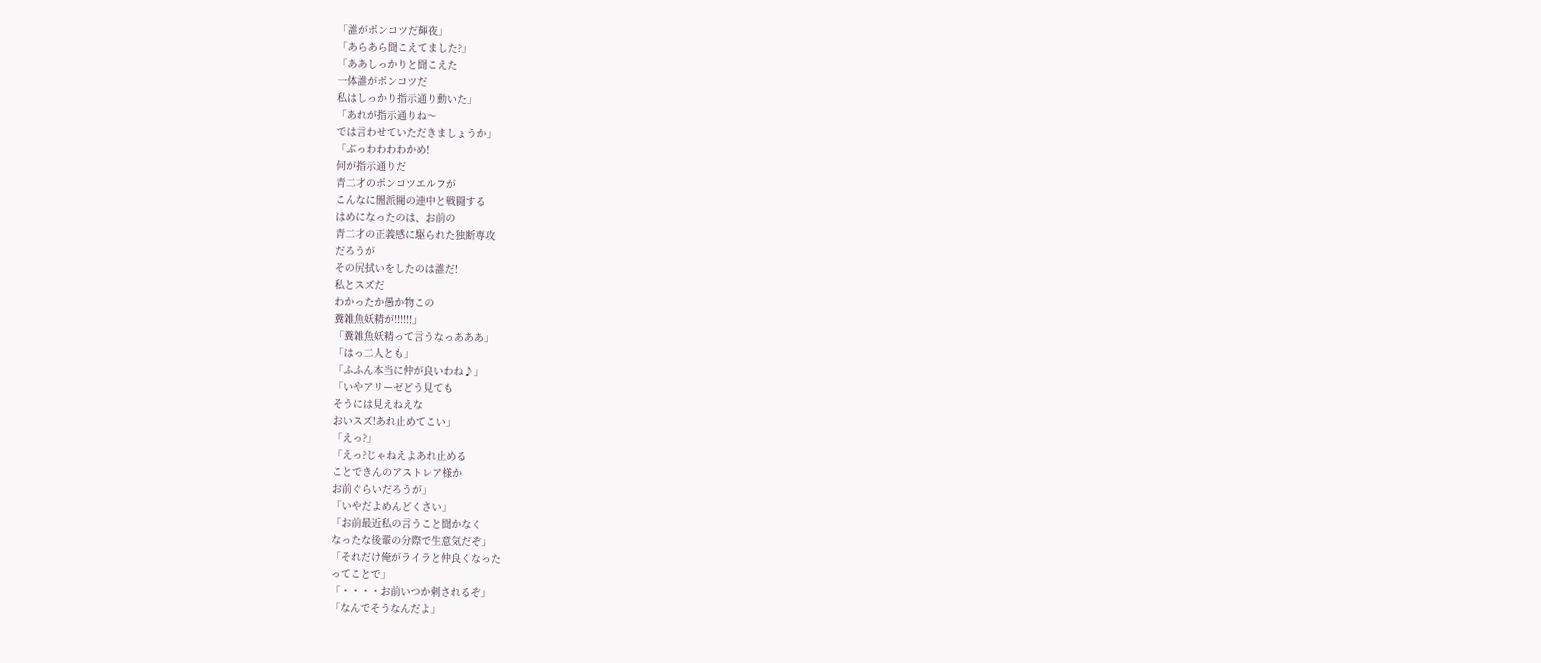「誰がポンコツだ輝夜」
「あらあら聞こえてました?」
「ああしっかりと聞こえた
一体誰がポンコツだ
私はしっかり指示通り動いた」
「あれが指示通りね〜
では言わせていただきましょうか」
「ぶっわわわわかめ!
何が指示通りだ
青二才のポンコツエルフが
こんなに闇派閥の連中と戦闘する
はめになったのは、お前の
青二才の正義感に駆られた独断専攻
だろうが
その尻拭いをしたのは誰だ!
私とスズだ
わかったか愚か物この
糞雑魚妖精が!!!!!!」
「糞雑魚妖精って言うなっあああ」
「はっ二人とも」
「ふふん本当に仲が良いわね♪」
「いやアリーゼどう見ても
そうには見えねえな
おいスズ!あれ止めてこい」
「えっ?」
「えっ?じゃねえよあれ止める
ことできんのアストレア様か
お前ぐらいだろうが」
「いやだよめんどくさい」
「お前最近私の言うこと聞かなく
なったな後輩の分際で生意気だぞ」
「それだけ俺がライラと仲良くなった
ってことで」
「・・・・お前いつか刺されるぞ」
「なんでそうなんだよ」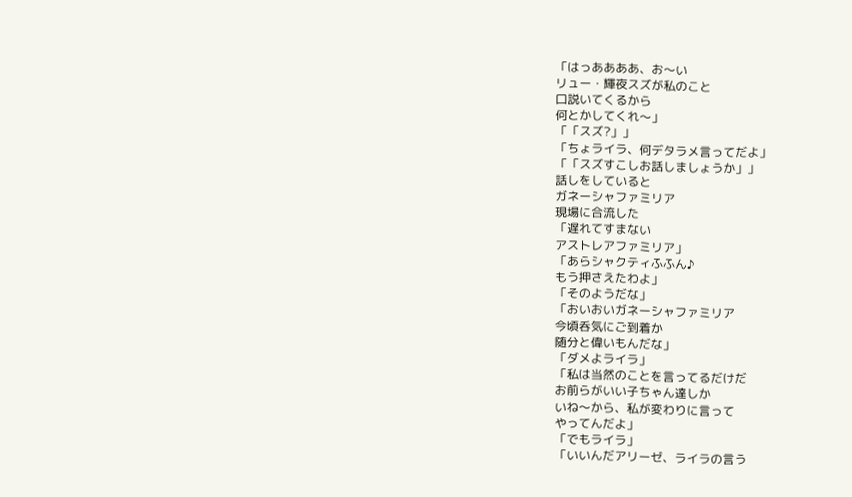「はっああああ、お〜い
リュー・輝夜スズが私のこと
口説いてくるから
何とかしてくれ〜」
「「スズ?」」
「ちょライラ、何デタラメ言ってだよ」
「「スズすこしお話しましょうか」」
話しをしていると
ガネーシャファミリア
現場に合流した
「遅れてすまない
アストレアファミリア」
「あらシャクティふふん♪
もう押さえたわよ」
「そのようだな」
「おいおいガネーシャファミリア
今頃呑気にご到着か
随分と偉いもんだな」
「ダメよライラ」
「私は当然のことを言ってるだけだ
お前らがいい子ちゃん達しか
いね〜から、私が変わりに言って
やってんだよ」
「でもライラ」
「いいんだアリーゼ、ライラの言う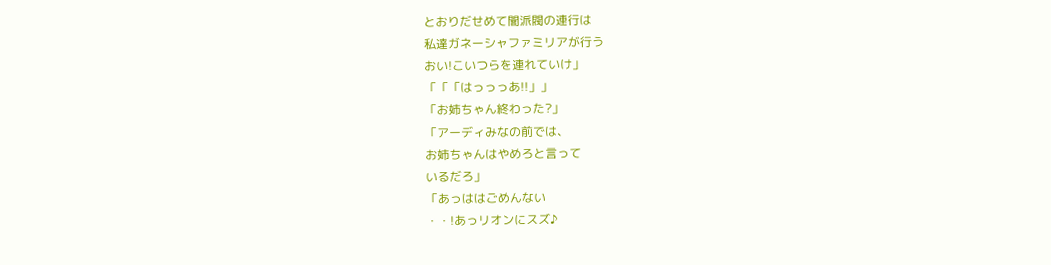とおりだせめて闇派閥の連行は
私達ガネーシャファミリアが行う
おい!こいつらを連れていけ」
「「「はっっっあ!!」」
「お姉ちゃん終わった?」
「アーディみなの前では、
お姉ちゃんはやめろと言って
いるだろ」
「あっははごめんない
・・!あっリオンにスズ♪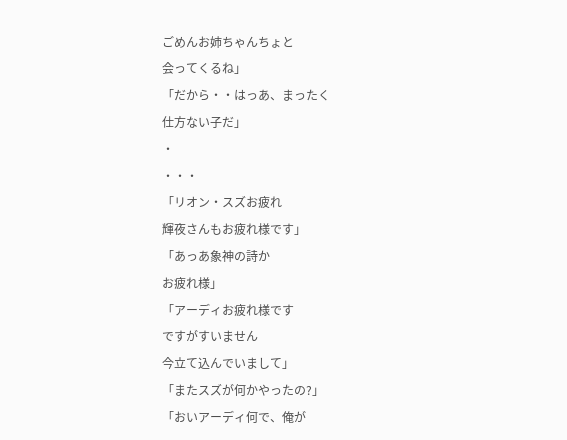ごめんお姉ちゃんちょと
会ってくるね」
「だから・・はっあ、まったく
仕方ない子だ」
・
・・・
「リオン・スズお疲れ
輝夜さんもお疲れ様です」
「あっあ象神の詩か
お疲れ様」
「アーディお疲れ様です
ですがすいません
今立て込んでいまして」
「またスズが何かやったの?」
「おいアーディ何で、俺が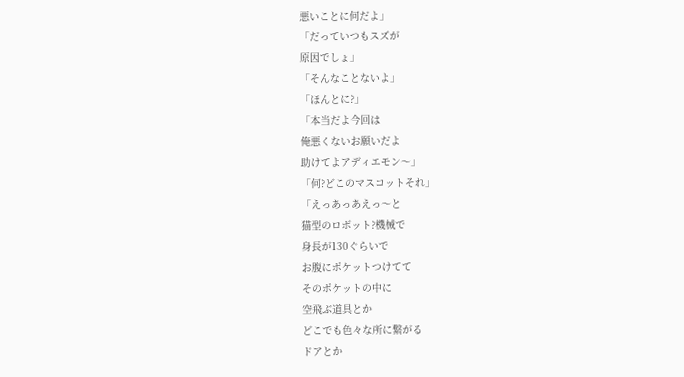悪いことに何だよ」
「だっていつもスズが
原因でしょ」
「そんなことないよ」
「ほんとに?」
「本当だよ今回は
俺悪くないお願いだよ
助けてよアディエモン〜」
「何?どこのマスコットそれ」
「えっあっあえっ〜と
猫型のロボット?機械で
身長が130ぐらいで
お腹にポケットつけてて
そのポケットの中に
空飛ぶ道具とか
どこでも色々な所に繋がる
ドアとか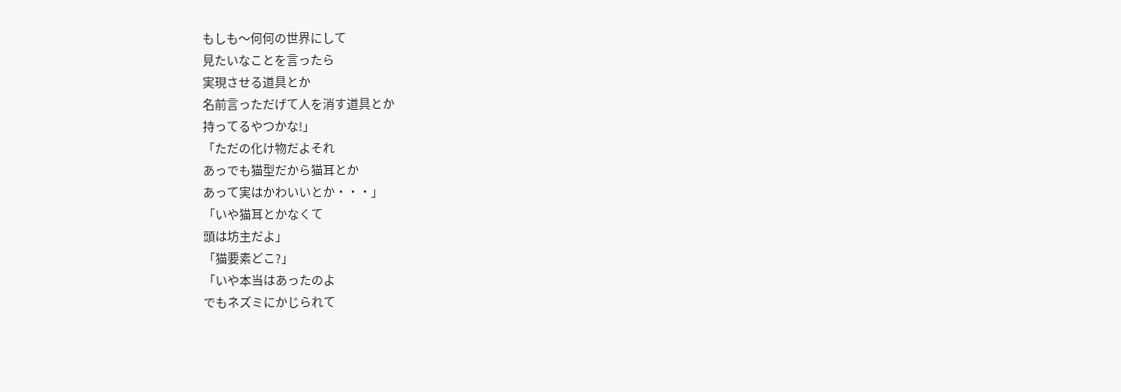もしも〜何何の世界にして
見たいなことを言ったら
実現させる道具とか
名前言っただげて人を消す道具とか
持ってるやつかな!」
「ただの化け物だよそれ
あっでも猫型だから猫耳とか
あって実はかわいいとか・・・」
「いや猫耳とかなくて
頭は坊主だよ」
「猫要素どこ?」
「いや本当はあったのよ
でもネズミにかじられて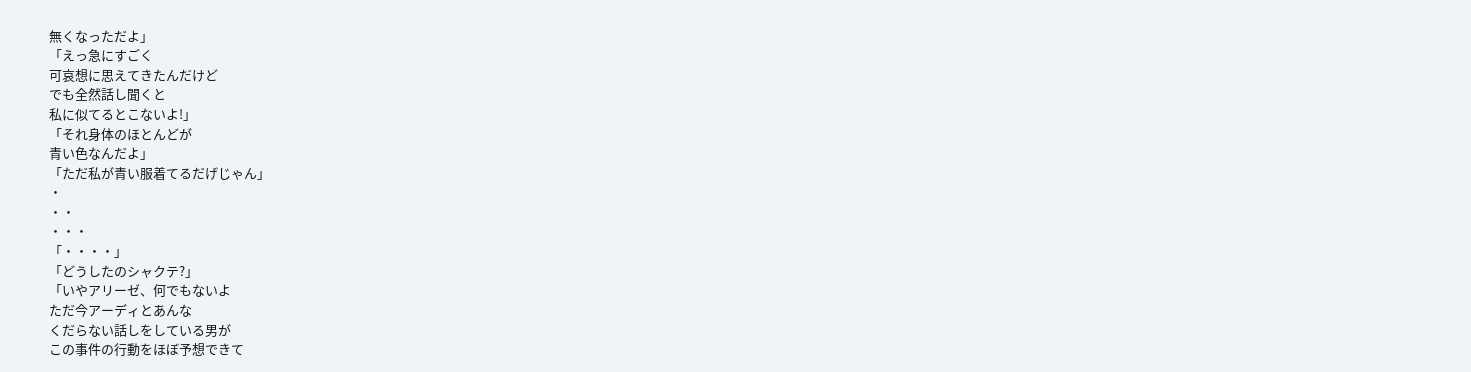無くなっただよ」
「えっ急にすごく
可哀想に思えてきたんだけど
でも全然話し聞くと
私に似てるとこないよ!」
「それ身体のほとんどが
青い色なんだよ」
「ただ私が青い服着てるだげじゃん」
・
・・
・・・
「・・・・」
「どうしたのシャクテ?」
「いやアリーゼ、何でもないよ
ただ今アーディとあんな
くだらない話しをしている男が
この事件の行動をほぼ予想できて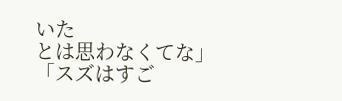いた
とは思わなくてな」
「スズはすご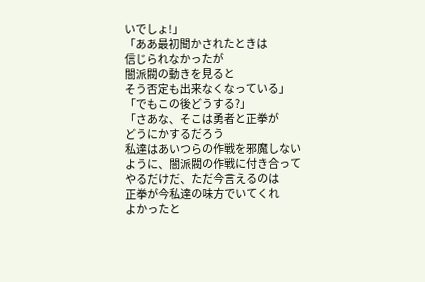いでしょ!」
「ああ最初聞かされたときは
信じられなかったが
闇派閥の動きを見ると
そう否定も出来なくなっている」
「でもこの後どうする?」
「さあな、そこは勇者と正拳が
どうにかするだろう
私達はあいつらの作戦を邪魔しない
ように、闇派閥の作戦に付き合って
やるだけだ、ただ今言えるのは
正拳が今私達の味方でいてくれ
よかったと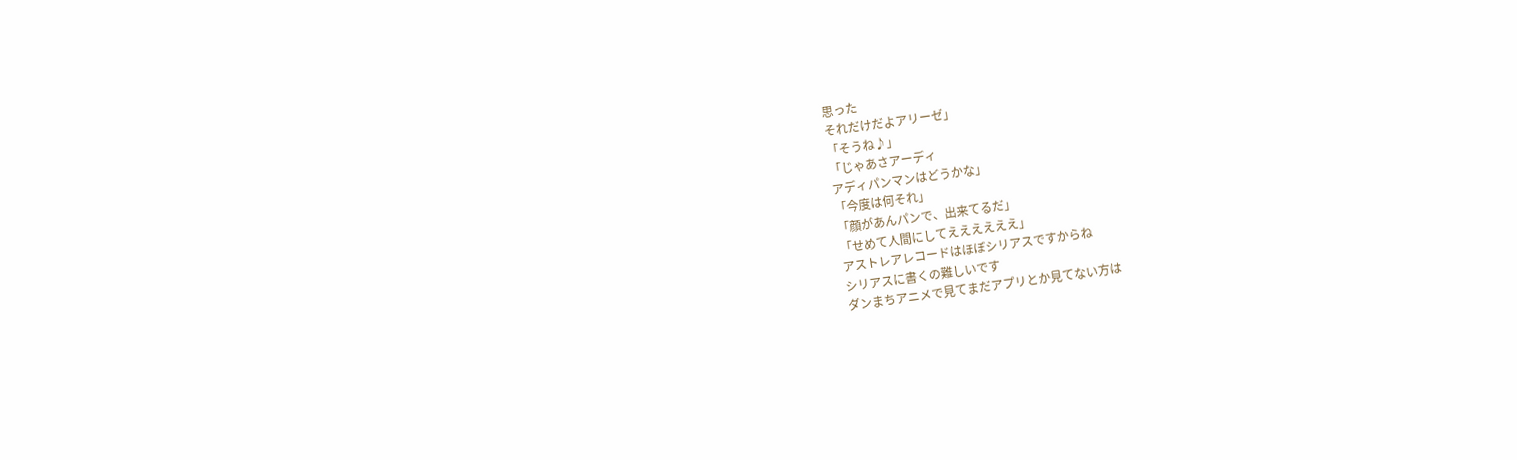思った
それだけだよアリーゼ」
「そうね♪」
「じゃあさアーディ
アディパンマンはどうかな」
「今度は何それ」
「顔があんパンで、出来てるだ」
「せめて人間にしてええええええ」
アストレアレコードはほぼシリアスですからね
シリアスに書くの難しいです
ダンまちアニメで見てまだアプリとか見てない方は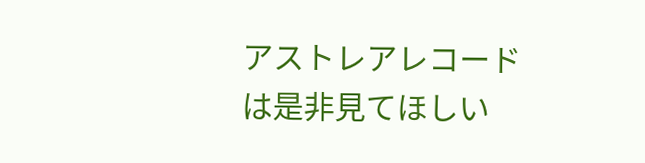アストレアレコードは是非見てほしい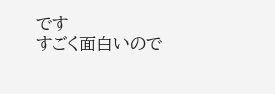です
すごく面白いので